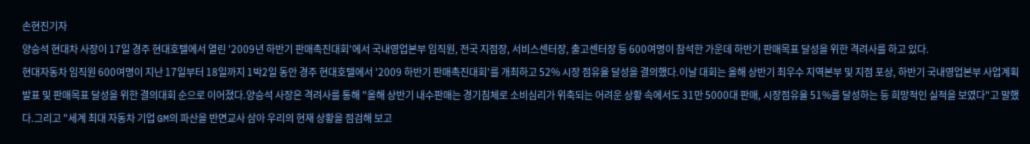손현진기자
양승석 현대차 사장이 17일 경주 현대호텔에서 열린 '2009년 하반기 판매촉진대회'에서 국내영업본부 임직원, 전국 지점장, 서비스센터장, 출고센터장 등 600여명이 참석한 가운데 하반기 판매목표 달성을 위한 격려사를 하고 있다.
현대자동차 임직원 600여명이 지난 17일부터 18일까지 1박2일 동안 경주 현대호텔에서 '2009 하반기 판매촉진대회'를 개최하고 52% 시장 점유율 달성을 결의했다.이날 대회는 올해 상반기 최우수 지역본부 및 지점 포상, 하반기 국내영업본부 사업계획 발표 및 판매목표 달성을 위한 결의대회 순으로 이어졌다.양승석 사장은 격려사를 통해 "올해 상반기 내수판매는 경기침체로 소비심리가 위축되는 어려운 상황 속에서도 31만 5000대 판매, 시장점유율 51%를 달성하는 등 희망적인 실적을 보였다"고 말했다.그리고 "세계 최대 자동차 기업 GM의 파산을 반면교사 삼아 우리의 현재 상황을 점검해 보고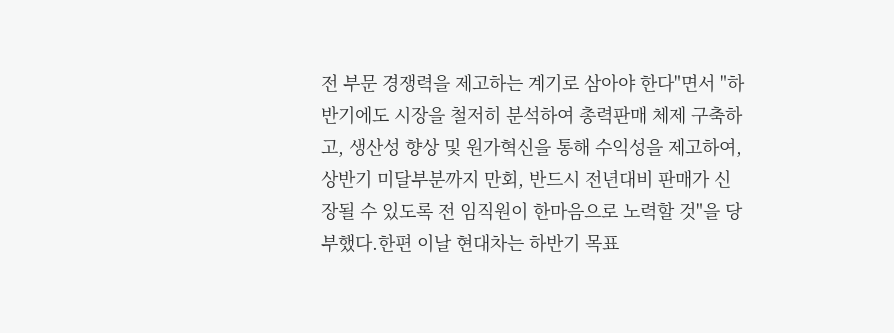전 부문 경쟁력을 제고하는 계기로 삼아야 한다"면서 "하반기에도 시장을 철저히 분석하여 총력판매 체제 구축하고, 생산성 향상 및 원가혁신을 통해 수익성을 제고하여, 상반기 미달부분까지 만회, 반드시 전년대비 판매가 신장될 수 있도록 전 임직원이 한마음으로 노력할 것"을 당부했다.한편 이날 현대차는 하반기 목표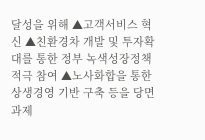달성을 위해 ▲고객서비스 혁신 ▲친환경차 개발 및 투자확대를 통한 정부 녹색성장정책 적극 참여 ▲노사화합을 통한 상생경영 기반 구축 등을 당면과제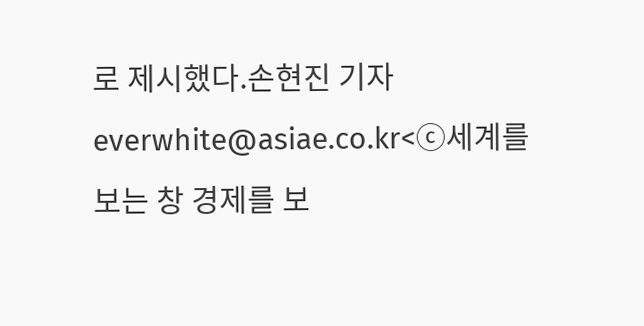로 제시했다.손현진 기자 everwhite@asiae.co.kr<ⓒ세계를 보는 창 경제를 보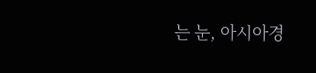는 눈, 아시아경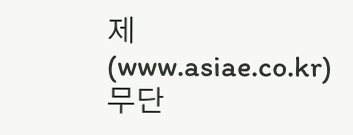제(www.asiae.co.kr) 무단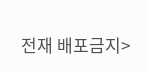전재 배포금지>